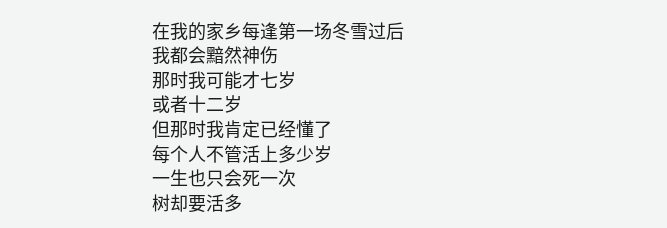在我的家乡每逢第一场冬雪过后
我都会黯然神伤
那时我可能才七岁
或者十二岁
但那时我肯定已经懂了
每个人不管活上多少岁
一生也只会死一次
树却要活多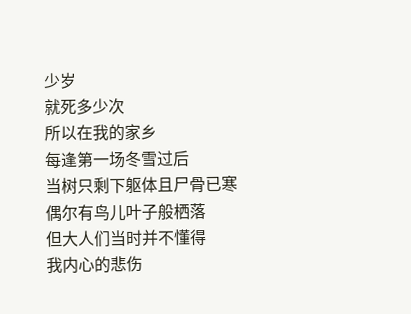少岁
就死多少次
所以在我的家乡
每逢第一场冬雪过后
当树只剩下躯体且尸骨已寒
偶尔有鸟儿叶子般栖落
但大人们当时并不懂得
我内心的悲伤